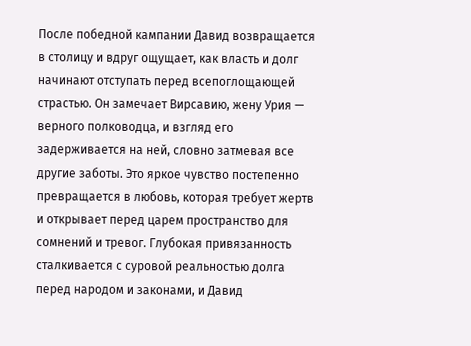После победной кампании Давид возвращается в столицу и вдруг ощущает, как власть и долг начинают отступать перед всепоглощающей страстью. Он замечает Вирсавию, жену Урия — верного полководца, и взгляд его задерживается на ней, словно затмевая все другие заботы. Это яркое чувство постепенно превращается в любовь, которая требует жертв и открывает перед царем пространство для сомнений и тревог. Глубокая привязанность сталкивается с суровой реальностью долга перед народом и законами, и Давид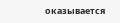оказывается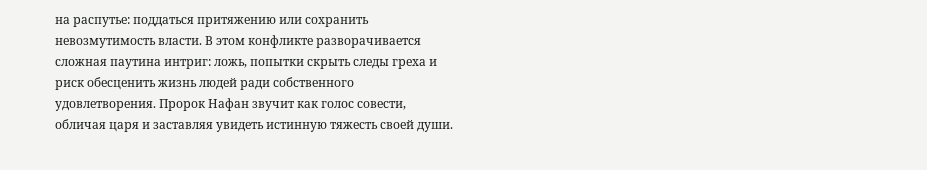на распутье: поддаться притяжению или сохранить невозмутимость власти. В этом конфликте разворачивается сложная паутина интриг: ложь, попытки скрыть следы греха и риск обесценить жизнь людей ради собственного удовлетворения. Пророк Нафан звучит как голос совести, обличая царя и заставляя увидеть истинную тяжесть своей души.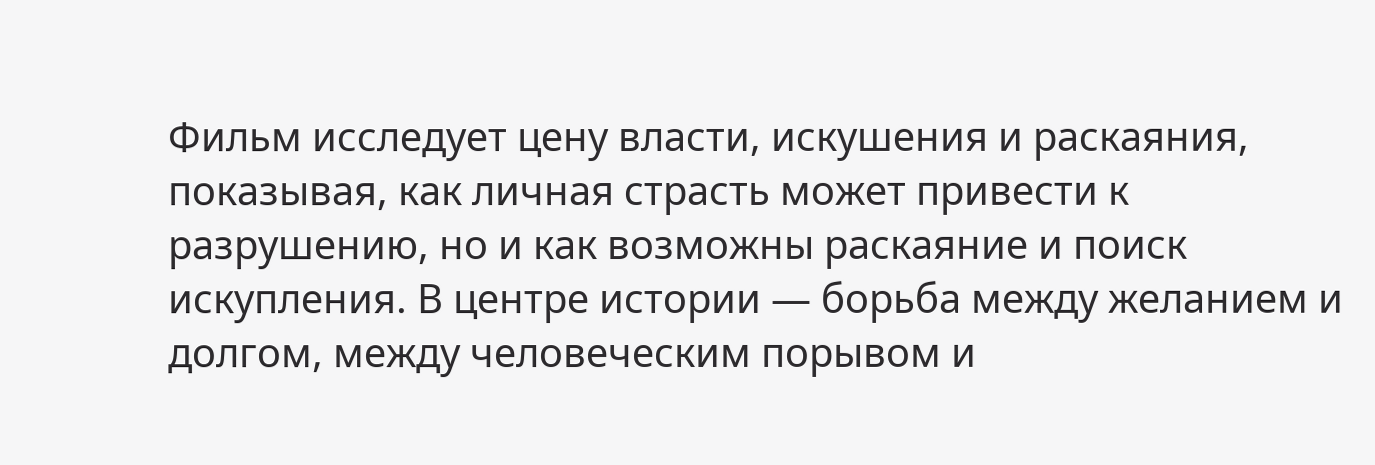Фильм исследует цену власти, искушения и раскаяния, показывая, как личная страсть может привести к разрушению, но и как возможны раскаяние и поиск искупления. В центре истории — борьба между желанием и долгом, между человеческим порывом и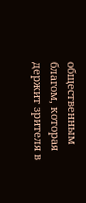общественным благом, которая держит зрителя в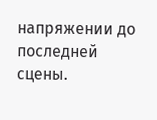напряжении до последней сцены.